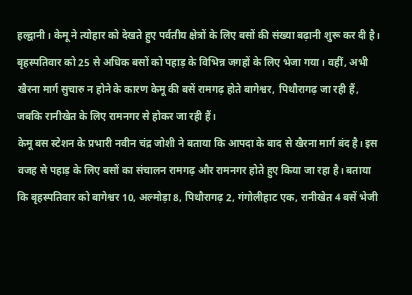हल्द्वानी। केमू ने त्योहार को देखते हुए पर्वतीय क्षेत्रों के लिए बसों की संख्या बढ़ानी शुरू कर दी है। बृहस्पतिवार को 25 से अधिक बसों को पहाड़ के विभिन्न जगहों के लिए भेजा गया। वहीं, अभी खैरना मार्ग सुचारु न होने के कारण केमू की बसें रामगढ़ होते बागेश्वर, पिथौरागढ़ जा रही हैं, जबकि रानीखेत के लिए रामनगर से होकर जा रही हैं।
केमू बस स्टेशन के प्रभारी नवीन चंद्र जोशी ने बताया कि आपदा के बाद से खैरना मार्ग बंद है। इस वजह से पहाड़ के लिए बसों का संचालन रामगढ़ और रामनगर होते हुए किया जा रहा है। बताया कि बृहस्पतिवार को बागेश्वर 10, अल्मोड़ा 8, पिथौरागढ़ 2, गंगोलीहाट एक, रानीखेत 4 बसें भेजी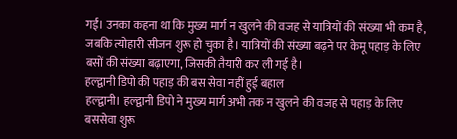गईं। उनका कहना था कि मुख्य मार्ग न खुलने की वजह से यात्रियों की संख्या भी कम है, जबकि त्योहारी सीजन शुरू हो चुका है। यात्रियों की संख्या बढ़ने पर केमू पहाड़ के लिए बसों की संख्या बढ़ाएगा, जिसकी तैयारी कर ली गई है।
हल्द्वानी डिपो की पहाड़ की बस सेवा नहीं हुई बहाल
हल्द्वानी। हल्द्वानी डिपो ने मुख्य मार्ग अभी तक न खुलने की वजह से पहाड़ के लिए बससेवा शुरू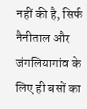नहीं की है, सिर्फ नैनीताल और जंगलियागांव के लिए ही बसों का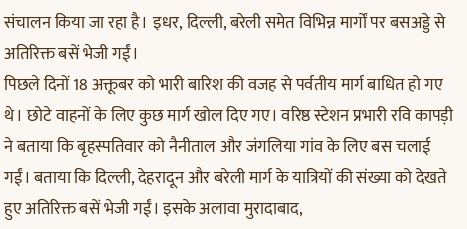संचालन किया जा रहा है। इधर, दिल्ली, बरेली समेत विभिन्न मार्गों पर बसअड्डे से अतिरिक्त बसें भेजी गईं।
पिछले दिनों 18 अक्तूबर को भारी बारिश की वजह से पर्वतीय मार्ग बाधित हो गए थे। छोटे वाहनों के लिए कुछ मार्ग खोल दिए गए। वरिष्ठ स्टेशन प्रभारी रवि कापड़ी ने बताया कि बृहस्पतिवार को नैनीताल और जंगलिया गांव के लिए बस चलाई गईं। बताया कि दिल्ली, देहरादून और बरेली मार्ग के यात्रियों की संख्या को देखते हुए अतिरिक्त बसें भेजी गईं। इसके अलावा मुरादाबाद,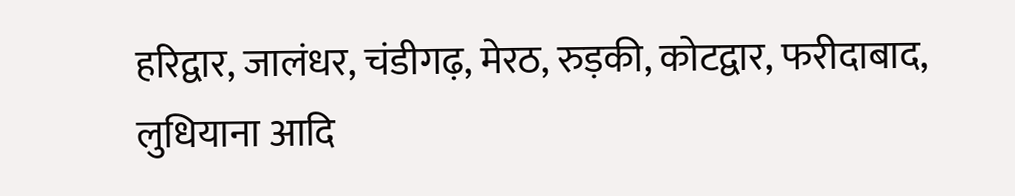हरिद्वार, जालंधर, चंडीगढ़, मेरठ, रुड़की, कोटद्वार, फरीदाबाद, लुधियाना आदि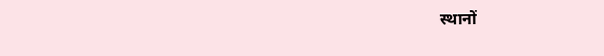स्थानों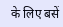के लिए बसें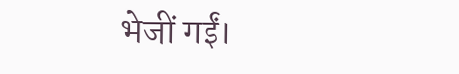भेजीं गईं।